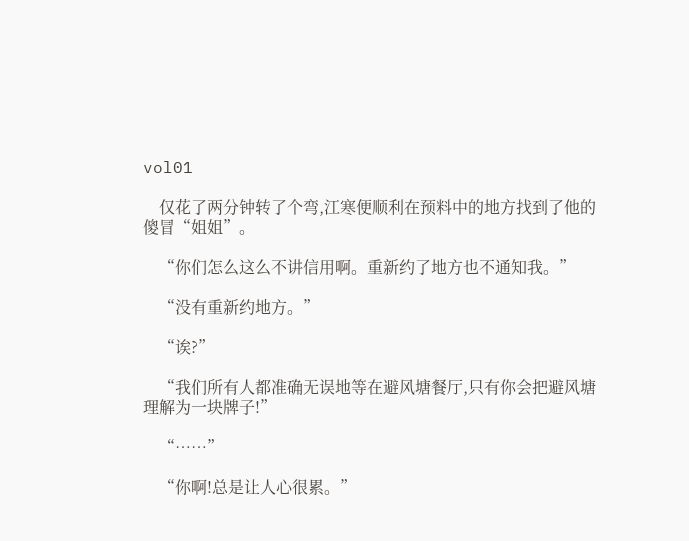vol01

    仅花了两分钟转了个弯,江寒便顺利在预料中的地方找到了他的傻冒“姐姐”。

    “你们怎么这么不讲信用啊。重新约了地方也不通知我。”

    “没有重新约地方。”

    “诶?”

    “我们所有人都准确无误地等在避风塘餐厅,只有你会把避风塘理解为一块牌子!”

    “……”

    “你啊!总是让人心很累。”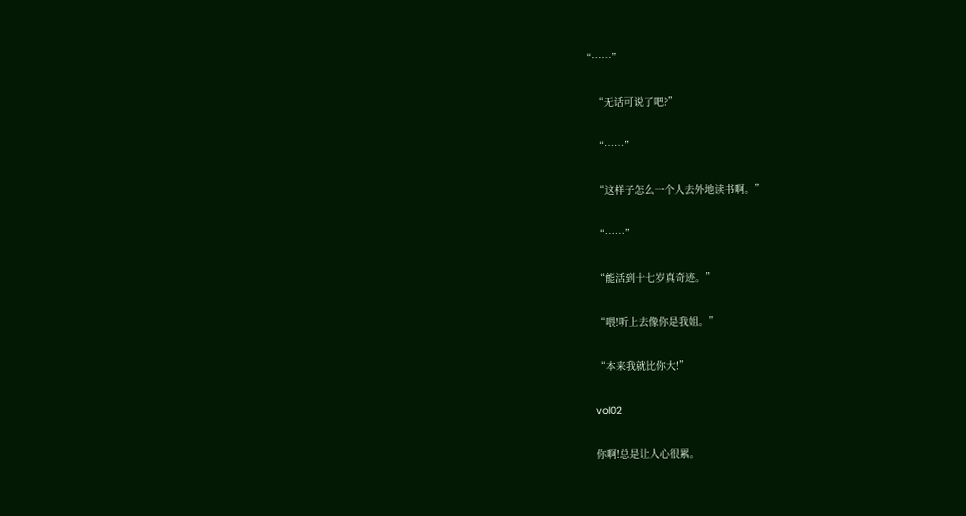“……”

    “无话可说了吧?”

    “……”

    “这样子怎么一个人去外地读书啊。”

    “……”

    “能活到十七岁真奇迹。”

    “喂!听上去像你是我姐。”

    “本来我就比你大!”

    vol02

    你啊!总是让人心很累。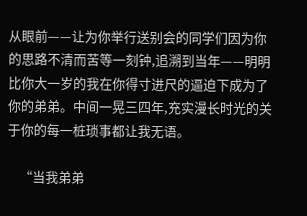从眼前——让为你举行送别会的同学们因为你的思路不清而苦等一刻钟,追溯到当年——明明比你大一岁的我在你得寸进尺的逼迫下成为了你的弟弟。中间一晃三四年,充实漫长时光的关于你的每一桩琐事都让我无语。

    “当我弟弟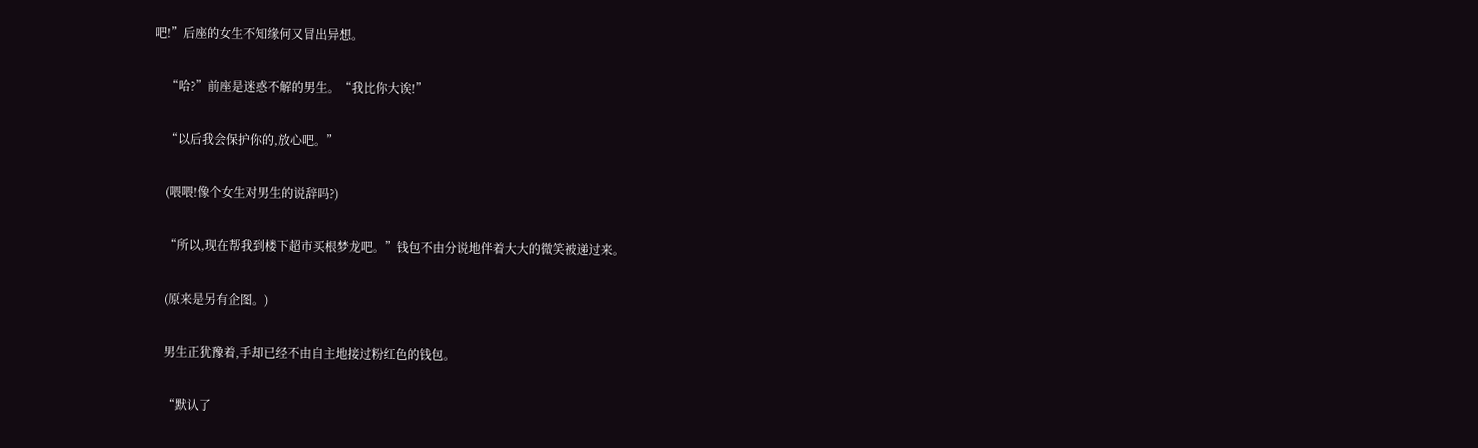吧!”后座的女生不知缘何又冒出异想。

    “哈?”前座是迷惑不解的男生。“我比你大诶!”

    “以后我会保护你的,放心吧。”

    (喂喂!像个女生对男生的说辞吗?)

    “所以,现在帮我到楼下超市买根梦龙吧。”钱包不由分说地伴着大大的微笑被递过来。

    (原来是另有企图。)

    男生正犹豫着,手却已经不由自主地接过粉红色的钱包。

    “默认了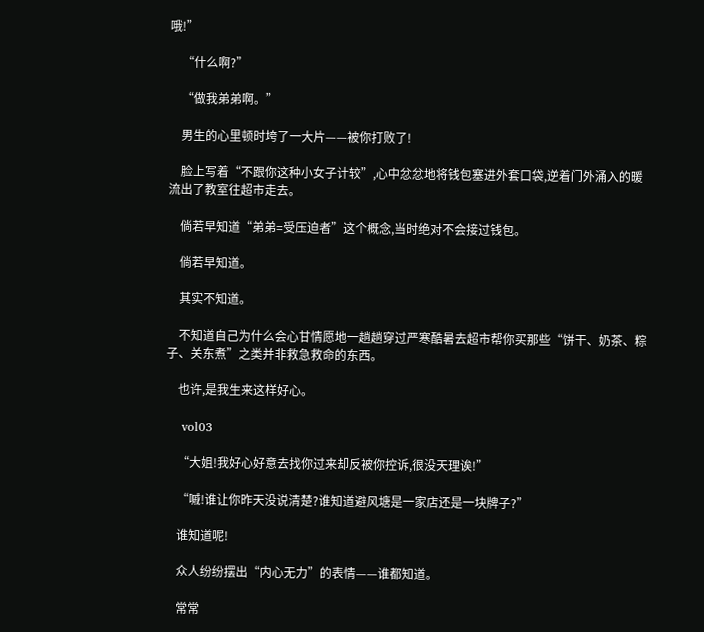哦!”

    “什么啊?”

    “做我弟弟啊。”

    男生的心里顿时垮了一大片——被你打败了!

    脸上写着“不跟你这种小女子计较”,心中忿忿地将钱包塞进外套口袋,逆着门外涌入的暖流出了教室往超市走去。

    倘若早知道“弟弟=受压迫者”这个概念,当时绝对不会接过钱包。

    倘若早知道。

    其实不知道。

    不知道自己为什么会心甘情愿地一趟趟穿过严寒酷暑去超市帮你买那些“饼干、奶茶、粽子、关东煮”之类并非救急救命的东西。

    也许,是我生来这样好心。

    vol03

    “大姐!我好心好意去找你过来却反被你控诉,很没天理诶!”

    “嘁!谁让你昨天没说清楚?谁知道避风塘是一家店还是一块牌子?”

    谁知道呢!

    众人纷纷摆出“内心无力”的表情——谁都知道。

    常常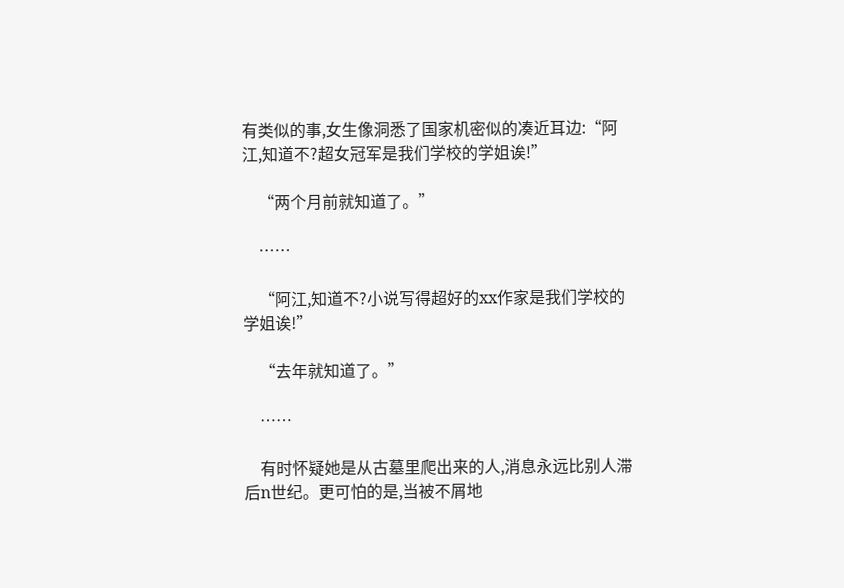有类似的事,女生像洞悉了国家机密似的凑近耳边:“阿江,知道不?超女冠军是我们学校的学姐诶!”

    “两个月前就知道了。”

    ……

    “阿江,知道不?小说写得超好的xx作家是我们学校的学姐诶!”

    “去年就知道了。”

    ……

    有时怀疑她是从古墓里爬出来的人,消息永远比别人滞后n世纪。更可怕的是,当被不屑地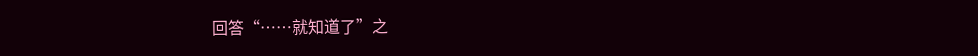回答“……就知道了”之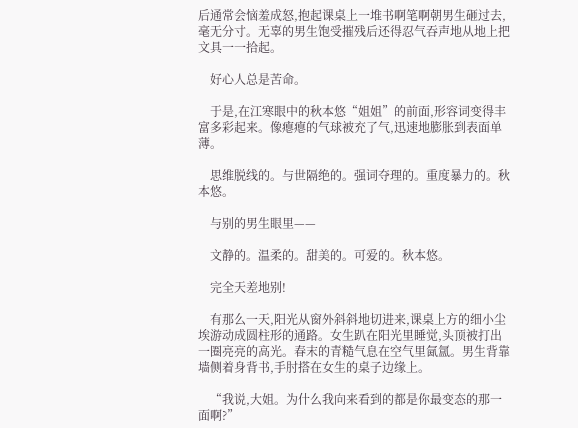后通常会恼羞成怒,抱起课桌上一堆书啊笔啊朝男生砸过去,毫无分寸。无辜的男生饱受摧残后还得忍气吞声地从地上把文具一一拾起。

    好心人总是苦命。

    于是,在江寒眼中的秋本悠“姐姐”的前面,形容词变得丰富多彩起来。像瘪瘪的气球被充了气,迅速地膨胀到表面单薄。

    思维脱线的。与世隔绝的。强词夺理的。重度暴力的。秋本悠。

    与别的男生眼里——

    文静的。温柔的。甜美的。可爱的。秋本悠。

    完全天差地别!

    有那么一天,阳光从窗外斜斜地切进来,课桌上方的细小尘埃游动成圆柱形的通路。女生趴在阳光里睡觉,头顶被打出一圈亮亮的高光。春末的青糙气息在空气里氤氲。男生背靠墙侧着身背书,手肘搭在女生的桌子边缘上。

    “我说,大姐。为什么我向来看到的都是你最变态的那一面啊?”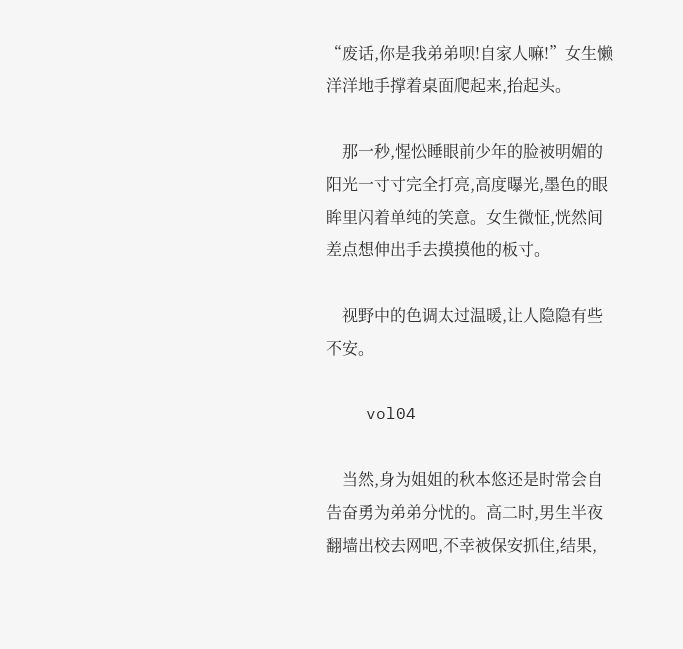“废话,你是我弟弟呗!自家人嘛!”女生懒洋洋地手撑着桌面爬起来,抬起头。

    那一秒,惺忪睡眼前少年的脸被明媚的阳光一寸寸完全打亮,高度曝光,墨色的眼眸里闪着单纯的笑意。女生微怔,恍然间差点想伸出手去摸摸他的板寸。

    视野中的色调太过温暖,让人隐隐有些不安。

    vol04

    当然,身为姐姐的秋本悠还是时常会自告奋勇为弟弟分忧的。高二时,男生半夜翻墙出校去网吧,不幸被保安抓住,结果,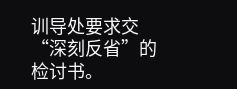训导处要求交“深刻反省”的检讨书。